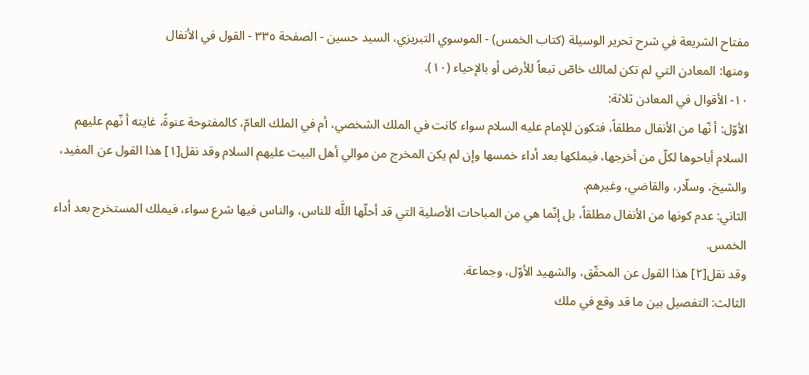مفتاح الشريعة في شرح تحرير الوسيلة (كتاب الخمس) - الموسوي التبريزي، السيد حسين - الصفحة ٣٣٥ - القول في الأنفال
ومنها: المعادن التي لم تكن لمالك خاصّ تبعاً للأرض أو بالإحياء (١٠).
١٠- الأقوال في المعادن ثلاثة:
الأوّل: أ نّها من الأنفال مطلقاً، فتكون للإمام عليه السلام سواء كانت في الملك الشخصي، أم في الملك العامّ، كالمفتوحة عنوةً، غايته أ نّهم عليهم السلام أباحوها لكلّ من أخرجها، فيملكها بعد أداء خمسها وإن لم يكن المخرج من موالي أهل البيت عليهم السلام وقد نقل[١] هذا القول عن المفيد، والشيخ، وسلّار، والقاضي، وغيرهم.
الثاني: عدم كونها من الأنفال مطلقاً، بل إنّما هي من المباحات الأصلية التي قد أحلّها اللَّه للناس، والناس فيها شرع سواء، فيملك المستخرج بعد أداء الخمس.
وقد نقل[٢] هذا القول عن المحقّق، والشهيد الأوّل، وجماعة.
الثالث: التفصيل بين ما قد وقع في ملك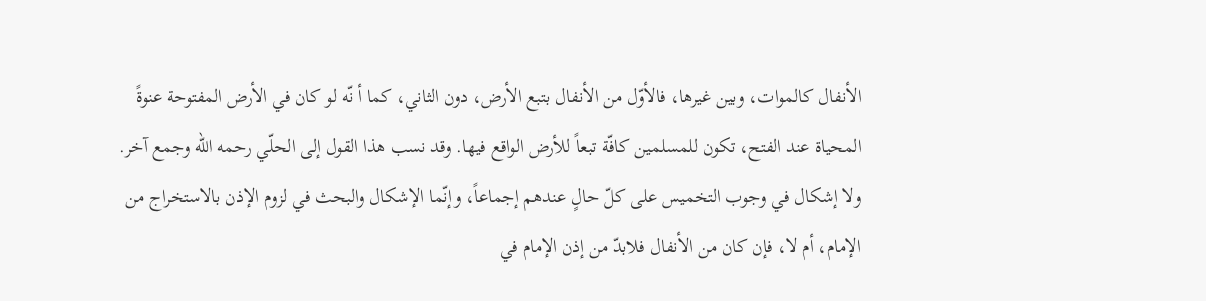الأنفال كالموات، وبين غيرها، فالأوّل من الأنفال بتبع الأرض، دون الثاني، كما أ نّه لو كان في الأرض المفتوحة عنوةً المحياة عند الفتح، تكون للمسلمين كافّة تبعاً للأرض الواقع فيها. وقد نسب هذا القول إلى الحلّي رحمه الله وجمع آخر.
ولا إشكال في وجوب التخميس على كلّ حالٍ عندهم إجماعاً، وإنّما الإشكال والبحث في لزوم الإذن بالاستخراج من الإمام، أم لا، فإن كان من الأنفال فلابدّ من إذن الإمام في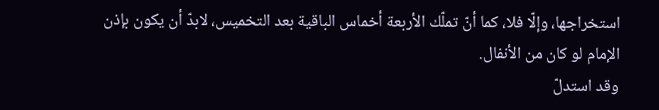استخراجها، وإلّا فلا، كما أنّ تملّك الأربعة أخماس الباقية بعد التخميس، لابدّ أن يكون بإذن الإمام لو كان من الأنفال.
وقد استدلّ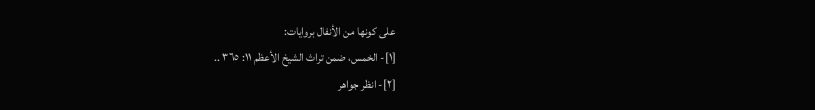على كونها من الأنفال بروايات:
[١]- الخمس، ضمن تراث الشيخ الأعظم ١١: ٣٦٥ ..
[٢]- انظر جواهر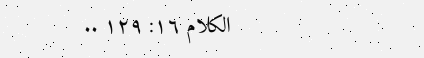الكلام ١٦: ١٢٩ ..